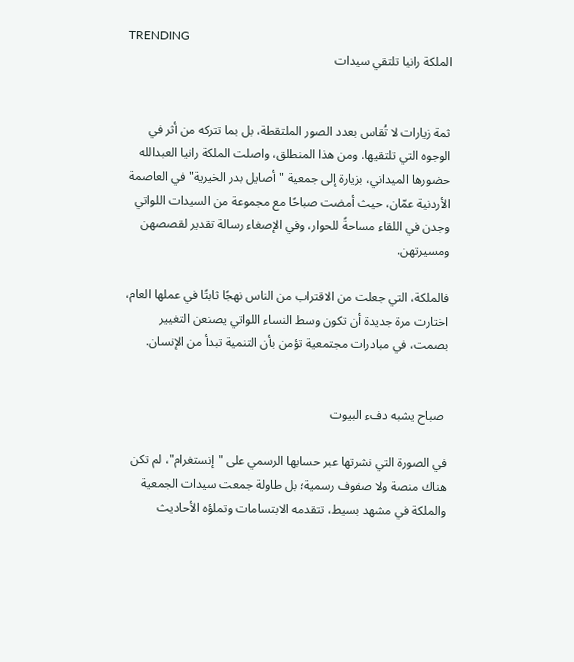TRENDING
الملكة رانيا تلتقي سيدات


ثمة زيارات لا تُقاس بعدد الصور الملتقطة، بل بما تتركه من أثر في الوجوه التي تلتقيها. ومن هذا المنطلق، واصلت الملكة رانيا العبدالله حضورها الميداني، بزيارة إلى جمعية "أصايل بدر الخيرية" في العاصمة الأردنية عمّان، حيث أمضت صباحًا مع مجموعة من السيدات اللواتي وجدن في اللقاء مساحةً للحوار، وفي الإصغاء رسالة تقدير لقصصهن ومسيرتهن.

فالملكة، التي جعلت من الاقتراب من الناس نهجًا ثابتًا في عملها العام، اختارت مرة جديدة أن تكون وسط النساء اللواتي يصنعن التغيير بصمت، في مبادرات مجتمعية تؤمن بأن التنمية تبدأ من الإنسان.


 صباح يشبه دفء البيوت

في الصورة التي نشرتها عبر حسابها الرسمي على "إنستغرام"، لم تكن هناك منصة ولا صفوف رسمية؛ بل طاولة جمعت سيدات الجمعية والملكة في مشهد بسيط، تتقدمه الابتسامات وتملؤه الأحاديث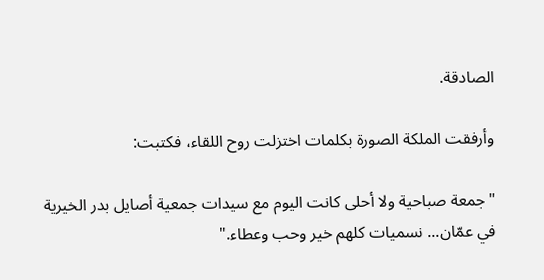الصادقة.

وأرفقت الملكة الصورة بكلمات اختزلت روح اللقاء، فكتبت:

"جمعة صباحية ولا أحلى كانت اليوم مع سيدات جمعية أصايل بدر الخيرية في عمّان... نسميات كلهم خير وحب وعطاء."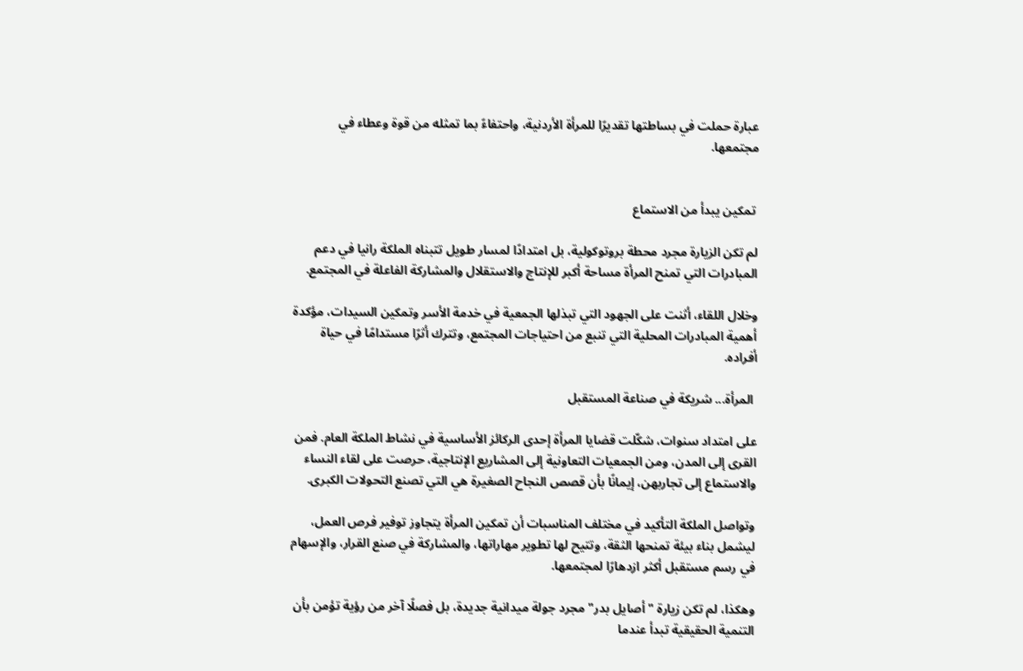عبارة حملت في بساطتها تقديرًا للمرأة الأردنية، واحتفاءً بما تمثله من قوة وعطاء في مجتمعها.


 تمكين يبدأ من الاستماع

لم تكن الزيارة مجرد محطة بروتوكولية، بل امتدادًا لمسار طويل تتبناه الملكة رانيا في دعم المبادرات التي تمنح المرأة مساحة أكبر للإنتاج والاستقلال والمشاركة الفاعلة في المجتمع.

وخلال اللقاء، أثنت على الجهود التي تبذلها الجمعية في خدمة الأسر وتمكين السيدات، مؤكدة أهمية المبادرات المحلية التي تنبع من احتياجات المجتمع، وتترك أثرًا مستدامًا في حياة أفراده.

 المرأة... شريكة في صناعة المستقبل

على امتداد سنوات، شكّلت قضايا المرأة إحدى الركائز الأساسية في نشاط الملكة العام. فمن القرى إلى المدن، ومن الجمعيات التعاونية إلى المشاريع الإنتاجية، حرصت على لقاء النساء والاستماع إلى تجاربهن، إيمانًا بأن قصص النجاح الصغيرة هي التي تصنع التحولات الكبرى.

وتواصل الملكة التأكيد في مختلف المناسبات أن تمكين المرأة يتجاوز توفير فرص العمل، ليشمل بناء بيئة تمنحها الثقة، وتتيح لها تطوير مهاراتها، والمشاركة في صنع القرار، والإسهام في رسم مستقبل أكثر ازدهارًا لمجتمعها.

وهكذا، لم تكن زيارة "أصايل بدر" مجرد جولة ميدانية جديدة، بل فصلًا آخر من رؤية تؤمن بأن التنمية الحقيقية تبدأ عندما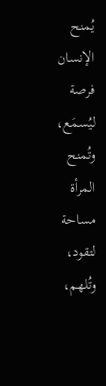يُمنح الإنسان فرصة ليُسمَع، وتُمنح المرأة مساحة لتقود، وتُلهم،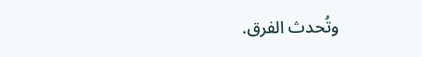وتُحدث الفرق.